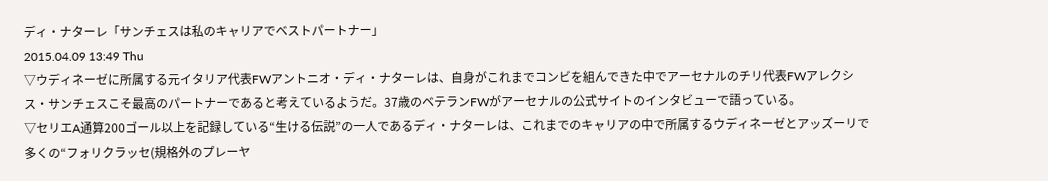ディ・ナターレ「サンチェスは私のキャリアでベストパートナー」
2015.04.09 13:49 Thu
▽ウディネーゼに所属する元イタリア代表FWアントニオ・ディ・ナターレは、自身がこれまでコンビを組んできた中でアーセナルのチリ代表FWアレクシス・サンチェスこそ最高のパートナーであると考えているようだ。37歳のベテランFWがアーセナルの公式サイトのインタビューで語っている。
▽セリエA通算200ゴール以上を記録している“生ける伝説”の一人であるディ・ナターレは、これまでのキャリアの中で所属するウディネーゼとアッズーリで多くの“フォリクラッセ(規格外のプレーヤ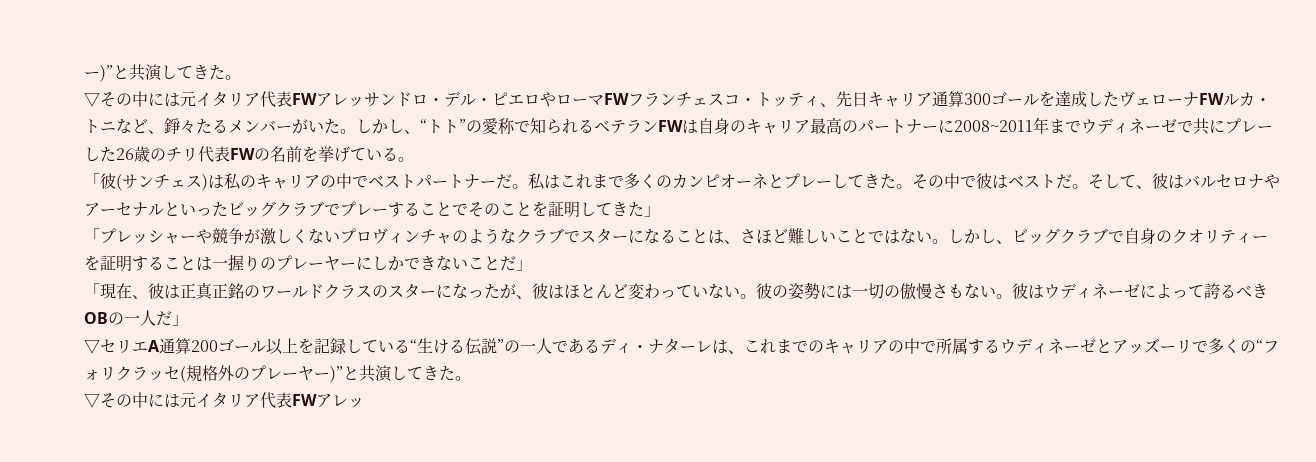ー)”と共演してきた。
▽その中には元イタリア代表FWアレッサンドロ・デル・ピエロやローマFWフランチェスコ・トッティ、先日キャリア通算300ゴールを達成したヴェローナFWルカ・トニなど、錚々たるメンバーがいた。しかし、“トト”の愛称で知られるベテランFWは自身のキャリア最高のパートナーに2008~2011年までウディネーゼで共にプレーした26歳のチリ代表FWの名前を挙げている。
「彼(サンチェス)は私のキャリアの中でベストパートナーだ。私はこれまで多くのカンピオーネとプレーしてきた。その中で彼はベストだ。そして、彼はバルセロナやアーセナルといったビッグクラブでプレーすることでそのことを証明してきた」
「プレッシャーや競争が激しくないプロヴィンチャのようなクラブでスターになることは、さほど難しいことではない。しかし、ビッグクラブで自身のクオリティーを証明することは一握りのプレーヤーにしかできないことだ」
「現在、彼は正真正銘のワールドクラスのスターになったが、彼はほとんど変わっていない。彼の姿勢には一切の傲慢さもない。彼はウディネーゼによって誇るべきOBの一人だ」
▽セリエA通算200ゴール以上を記録している“生ける伝説”の一人であるディ・ナターレは、これまでのキャリアの中で所属するウディネーゼとアッズーリで多くの“フォリクラッセ(規格外のプレーヤー)”と共演してきた。
▽その中には元イタリア代表FWアレッ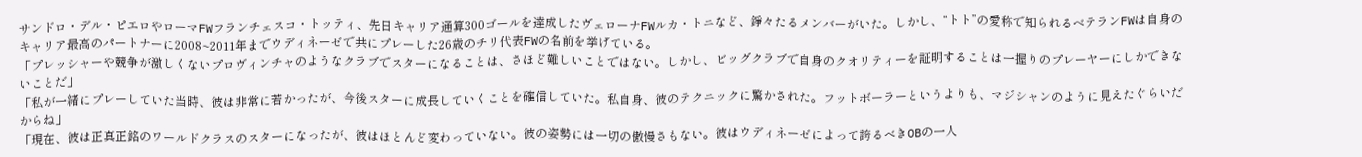サンドロ・デル・ピエロやローマFWフランチェスコ・トッティ、先日キャリア通算300ゴールを達成したヴェローナFWルカ・トニなど、錚々たるメンバーがいた。しかし、“トト”の愛称で知られるベテランFWは自身のキャリア最高のパートナーに2008~2011年までウディネーゼで共にプレーした26歳のチリ代表FWの名前を挙げている。
「プレッシャーや競争が激しくないプロヴィンチャのようなクラブでスターになることは、さほど難しいことではない。しかし、ビッグクラブで自身のクオリティーを証明することは一握りのプレーヤーにしかできないことだ」
「私が一緒にプレーしていた当時、彼は非常に若かったが、今後スターに成長していくことを確信していた。私自身、彼のテクニックに驚かされた。フットボーラーというよりも、マジシャンのように見えたぐらいだからね」
「現在、彼は正真正銘のワールドクラスのスターになったが、彼はほとんど変わっていない。彼の姿勢には一切の傲慢さもない。彼はウディネーゼによって誇るべきOBの一人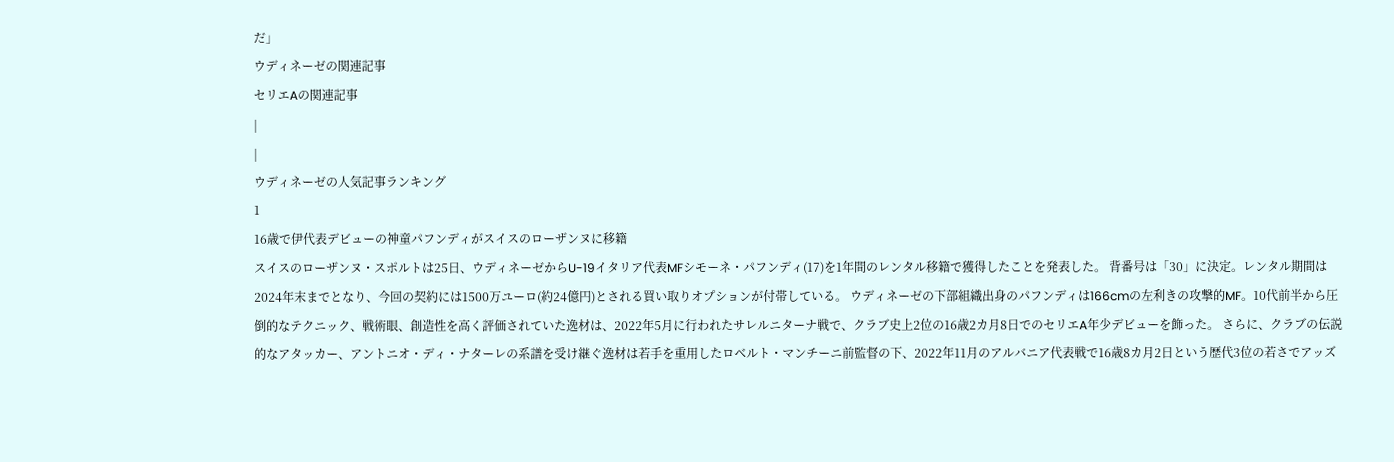だ」
ウディネーゼの関連記事
セリエAの関連記事
|
|
ウディネーゼの人気記事ランキング
1
16歳で伊代表デビューの神童パフンディがスイスのローザンヌに移籍
スイスのローザンヌ・スポルトは25日、ウディネーゼからU-19イタリア代表MFシモーネ・パフンディ(17)を1年間のレンタル移籍で獲得したことを発表した。 背番号は「30」に決定。レンタル期間は2024年末までとなり、今回の契約には1500万ユーロ(約24億円)とされる買い取りオプションが付帯している。 ウディネーゼの下部組織出身のパフンディは166cmの左利きの攻撃的MF。10代前半から圧倒的なテクニック、戦術眼、創造性を高く評価されていた逸材は、2022年5月に行われたサレルニターナ戦で、クラブ史上2位の16歳2カ月8日でのセリエA年少デビューを飾った。 さらに、クラブの伝説的なアタッカー、アントニオ・ディ・ナターレの系譜を受け継ぐ逸材は若手を重用したロベルト・マンチーニ前監督の下、2022年11月のアルバニア代表戦で16歳8カ月2日という歴代3位の若さでアッズ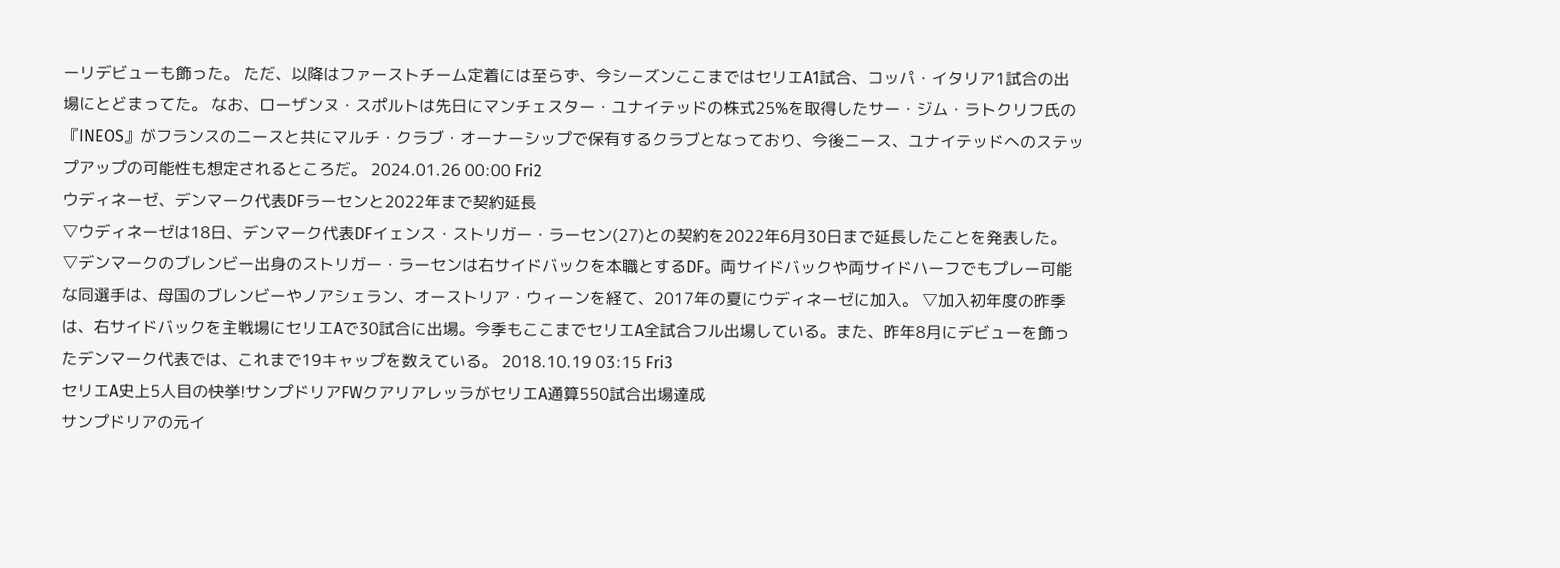ーリデビューも飾った。 ただ、以降はファーストチーム定着には至らず、今シーズンここまではセリエA1試合、コッパ・イタリア1試合の出場にとどまってた。 なお、ローザンヌ・スポルトは先日にマンチェスター・ユナイテッドの株式25%を取得したサー・ジム・ラトクリフ氏の『INEOS』がフランスのニースと共にマルチ・クラブ・オーナーシップで保有するクラブとなっており、今後ニース、ユナイテッドへのステップアップの可能性も想定されるところだ。 2024.01.26 00:00 Fri2
ウディネーゼ、デンマーク代表DFラーセンと2022年まで契約延長
▽ウディネーゼは18日、デンマーク代表DFイェンス・ストリガー・ラーセン(27)との契約を2022年6月30日まで延長したことを発表した。 ▽デンマークのブレンビー出身のストリガー・ラーセンは右サイドバックを本職とするDF。両サイドバックや両サイドハーフでもプレー可能な同選手は、母国のブレンビーやノアシェラン、オーストリア・ウィーンを経て、2017年の夏にウディネーゼに加入。 ▽加入初年度の昨季は、右サイドバックを主戦場にセリエAで30試合に出場。今季もここまでセリエA全試合フル出場している。また、昨年8月にデビューを飾ったデンマーク代表では、これまで19キャップを数えている。 2018.10.19 03:15 Fri3
セリエA史上5人目の快挙!サンプドリアFWクアリアレッラがセリエA通算550試合出場達成
サンプドリアの元イ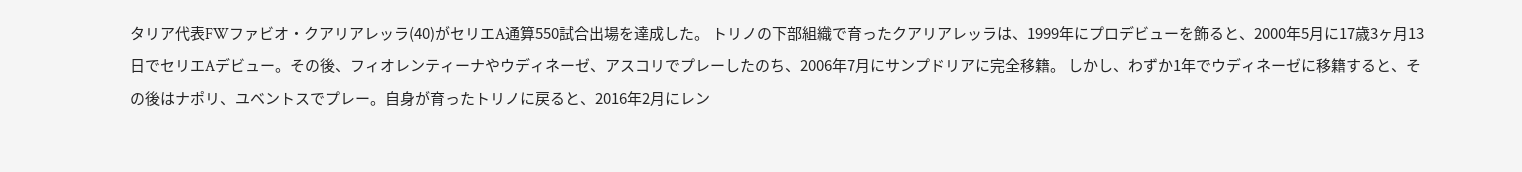タリア代表FWファビオ・クアリアレッラ(40)がセリエA通算550試合出場を達成した。 トリノの下部組織で育ったクアリアレッラは、1999年にプロデビューを飾ると、2000年5月に17歳3ヶ月13日でセリエAデビュー。その後、フィオレンティーナやウディネーゼ、アスコリでプレーしたのち、2006年7月にサンプドリアに完全移籍。 しかし、わずか1年でウディネーゼに移籍すると、その後はナポリ、ユベントスでプレー。自身が育ったトリノに戻ると、2016年2月にレン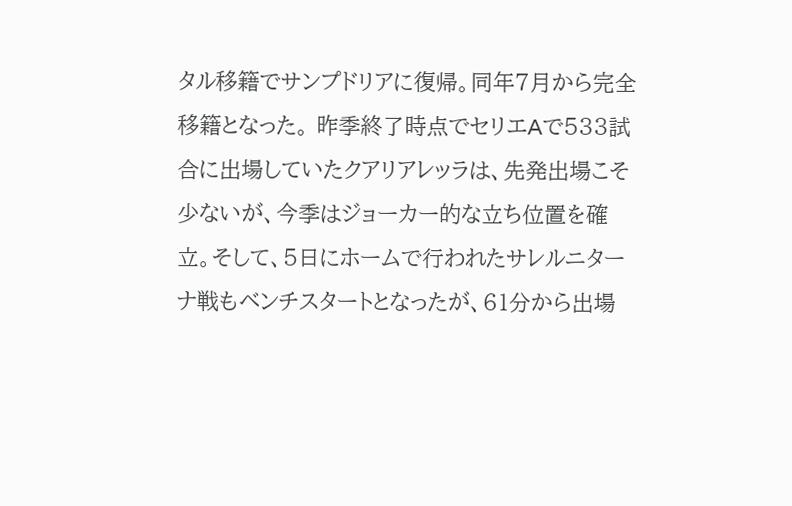タル移籍でサンプドリアに復帰。同年7月から完全移籍となった。 昨季終了時点でセリエAで533試合に出場していたクアリアレッラは、先発出場こそ少ないが、今季はジョーカー的な立ち位置を確立。そして、5日にホームで行われたサレルニターナ戦もベンチスタートとなったが、61分から出場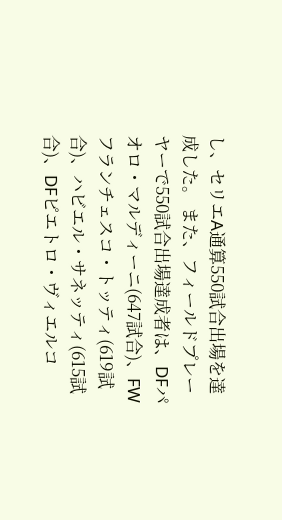し、セリエA通算550試合出場を達成した。 また、フィールドプレーヤーで550試合出場達成者は、DFパオロ・マルディーニ(647試合)、FWフランチェスコ・トッティ(619試合)、ハビエル・サネッティ(615試合)、DFピエトロ・ヴィエルコ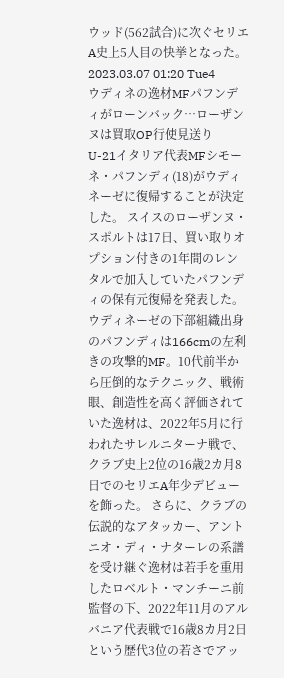ウッド(562試合)に次ぐセリエA史上5人目の快挙となった。 2023.03.07 01:20 Tue4
ウディネの逸材MFパフンディがローンバック…ローザンヌは買取OP行使見送り
U-21イタリア代表MFシモーネ・パフンディ(18)がウディネーゼに復帰することが決定した。 スイスのローザンヌ・スポルトは17日、買い取りオプション付きの1年間のレンタルで加入していたパフンディの保有元復帰を発表した。 ウディネーゼの下部組織出身のパフンディは166cmの左利きの攻撃的MF。10代前半から圧倒的なテクニック、戦術眼、創造性を高く評価されていた逸材は、2022年5月に行われたサレルニターナ戦で、クラブ史上2位の16歳2カ月8日でのセリエA年少デビューを飾った。 さらに、クラブの伝説的なアタッカー、アントニオ・ディ・ナターレの系譜を受け継ぐ逸材は若手を重用したロベルト・マンチーニ前監督の下、2022年11月のアルバニア代表戦で16歳8カ月2日という歴代3位の若さでアッ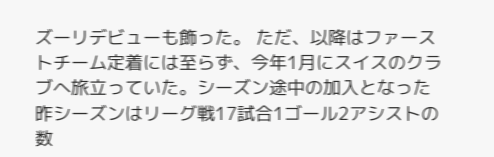ズーリデビューも飾った。 ただ、以降はファーストチーム定着には至らず、今年1月にスイスのクラブへ旅立っていた。シーズン途中の加入となった昨シーズンはリーグ戦17試合1ゴール2アシストの数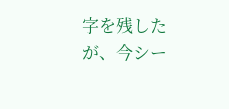字を残したが、今シー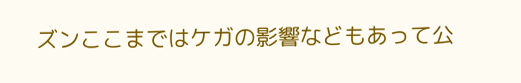ズンここまではケガの影響などもあって公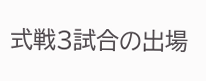式戦3試合の出場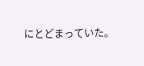にとどまっていた。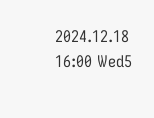2024.12.18 16:00 Wed5